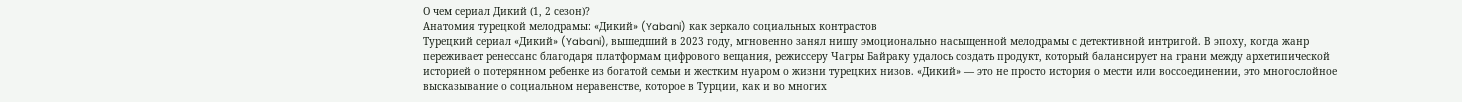О чем сериал Дикий (1, 2 сезон)?
Анатомия турецкой мелодрамы: «Дикий» (Yabani) как зеркало социальных контрастов
Турецкий сериал «Дикий» (Yabani), вышедший в 2023 году, мгновенно занял нишу эмоционально насыщенной мелодрамы с детективной интригой. В эпоху, когда жанр переживает ренессанс благодаря платформам цифрового вещания, режиссеру Чагры Байраку удалось создать продукт, который балансирует на грани между архетипической историей о потерянном ребенке из богатой семьи и жестким нуаром о жизни турецких низов. «Дикий» — это не просто история о мести или воссоединении, это многослойное высказывание о социальном неравенстве, которое в Турции, как и во многих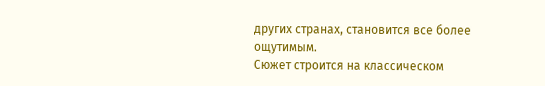других странах, становится все более ощутимым.
Сюжет строится на классическом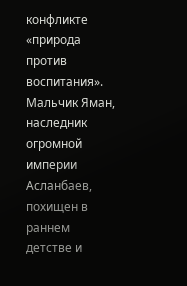конфликте «природа против воспитания». Мальчик Яман, наследник огромной империи Асланбаев, похищен в раннем детстве и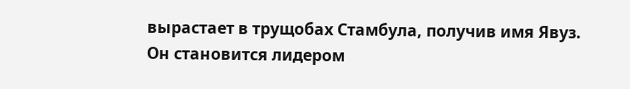вырастает в трущобах Стамбула, получив имя Явуз. Он становится лидером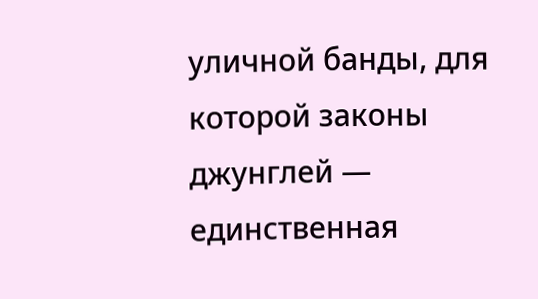уличной банды, для которой законы джунглей — единственная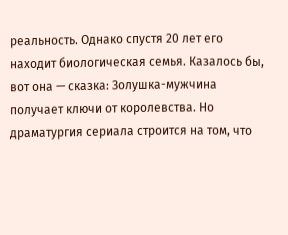реальность. Однако спустя 20 лет его находит биологическая семья. Казалось бы, вот она — сказка: Золушка-мужчина получает ключи от королевства. Но драматургия сериала строится на том, что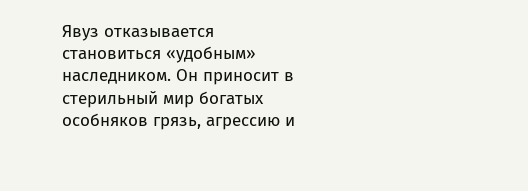Явуз отказывается становиться «удобным» наследником. Он приносит в стерильный мир богатых особняков грязь, агрессию и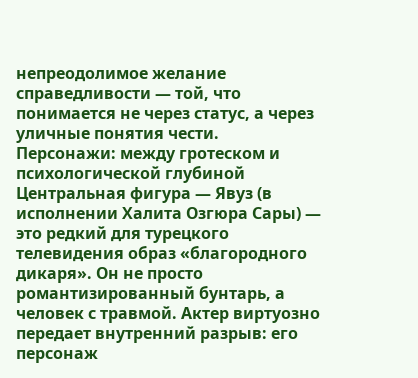непреодолимое желание справедливости — той, что понимается не через статус, а через уличные понятия чести.
Персонажи: между гротеском и психологической глубиной
Центральная фигура — Явуз (в исполнении Халита Озгюра Сары) — это редкий для турецкого телевидения образ «благородного дикаря». Он не просто романтизированный бунтарь, а человек с травмой. Актер виртуозно передает внутренний разрыв: его персонаж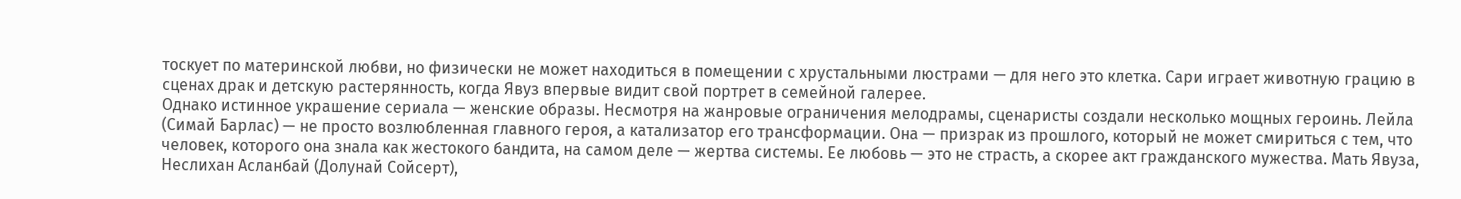тоскует по материнской любви, но физически не может находиться в помещении с хрустальными люстрами — для него это клетка. Сари играет животную грацию в сценах драк и детскую растерянность, когда Явуз впервые видит свой портрет в семейной галерее.
Однако истинное украшение сериала — женские образы. Несмотря на жанровые ограничения мелодрамы, сценаристы создали несколько мощных героинь. Лейла (Симай Барлас) — не просто возлюбленная главного героя, а катализатор его трансформации. Она — призрак из прошлого, который не может смириться с тем, что человек, которого она знала как жестокого бандита, на самом деле — жертва системы. Ее любовь — это не страсть, а скорее акт гражданского мужества. Мать Явуза, Неслихан Асланбай (Долунай Сойсерт),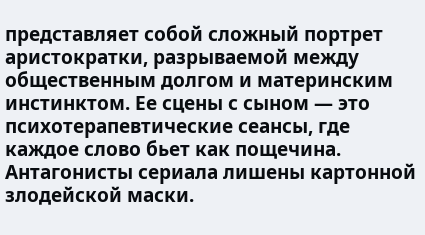представляет собой сложный портрет аристократки, разрываемой между общественным долгом и материнским инстинктом. Ее сцены с сыном — это психотерапевтические сеансы, где каждое слово бьет как пощечина.
Антагонисты сериала лишены картонной злодейской маски.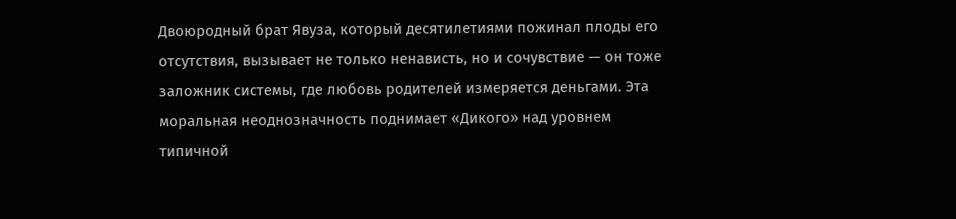Двоюродный брат Явуза, который десятилетиями пожинал плоды его отсутствия, вызывает не только ненависть, но и сочувствие — он тоже заложник системы, где любовь родителей измеряется деньгами. Эта моральная неоднозначность поднимает «Дикого» над уровнем типичной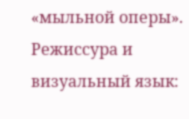«мыльной оперы».
Режиссура и визуальный язык: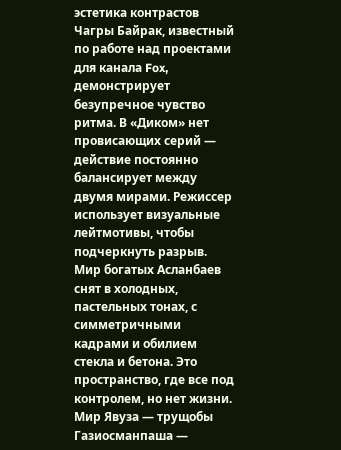эстетика контрастов
Чагры Байрак, известный по работе над проектами для канала Fox, демонстрирует безупречное чувство ритма. В «Диком» нет провисающих серий — действие постоянно балансирует между двумя мирами. Режиссер использует визуальные лейтмотивы, чтобы подчеркнуть разрыв. Мир богатых Асланбаев снят в холодных, пастельных тонах, с симметричными кадрами и обилием стекла и бетона. Это пространство, где все под контролем, но нет жизни. Мир Явуза — трущобы Газиосманпаша —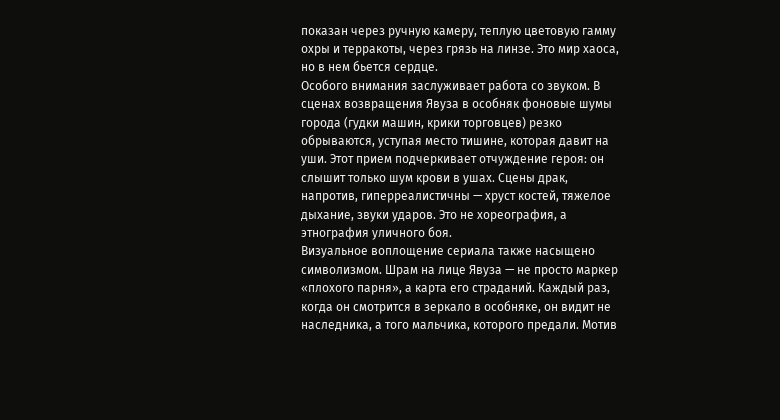показан через ручную камеру, теплую цветовую гамму охры и терракоты, через грязь на линзе. Это мир хаоса, но в нем бьется сердце.
Особого внимания заслуживает работа со звуком. В сценах возвращения Явуза в особняк фоновые шумы города (гудки машин, крики торговцев) резко обрываются, уступая место тишине, которая давит на уши. Этот прием подчеркивает отчуждение героя: он слышит только шум крови в ушах. Сцены драк, напротив, гиперреалистичны — хруст костей, тяжелое дыхание, звуки ударов. Это не хореография, а этнография уличного боя.
Визуальное воплощение сериала также насыщено символизмом. Шрам на лице Явуза — не просто маркер «плохого парня», а карта его страданий. Каждый раз, когда он смотрится в зеркало в особняке, он видит не наследника, а того мальчика, которого предали. Мотив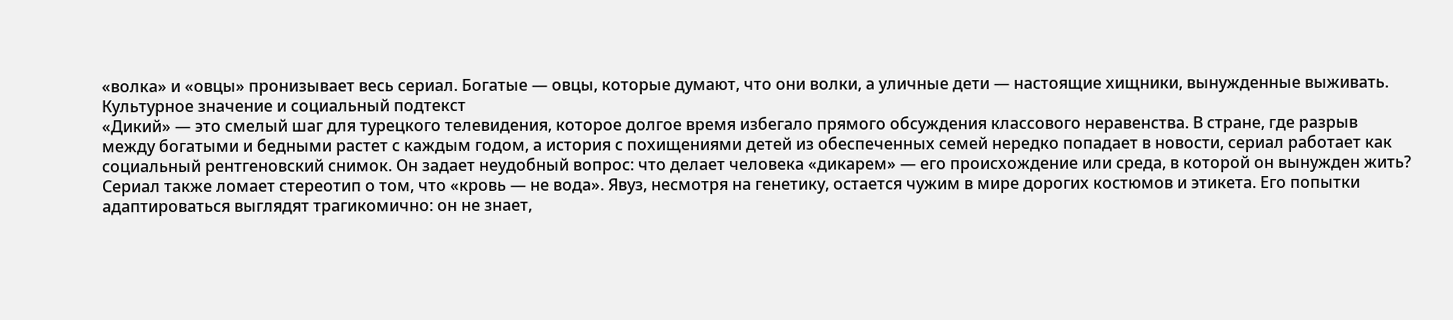«волка» и «овцы» пронизывает весь сериал. Богатые — овцы, которые думают, что они волки, а уличные дети — настоящие хищники, вынужденные выживать.
Культурное значение и социальный подтекст
«Дикий» — это смелый шаг для турецкого телевидения, которое долгое время избегало прямого обсуждения классового неравенства. В стране, где разрыв между богатыми и бедными растет с каждым годом, а история с похищениями детей из обеспеченных семей нередко попадает в новости, сериал работает как социальный рентгеновский снимок. Он задает неудобный вопрос: что делает человека «дикарем» — его происхождение или среда, в которой он вынужден жить?
Сериал также ломает стереотип о том, что «кровь — не вода». Явуз, несмотря на генетику, остается чужим в мире дорогих костюмов и этикета. Его попытки адаптироваться выглядят трагикомично: он не знает,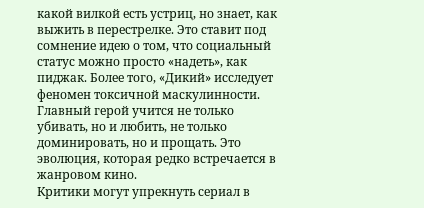какой вилкой есть устриц, но знает, как выжить в перестрелке. Это ставит под сомнение идею о том, что социальный статус можно просто «надеть», как пиджак. Более того, «Дикий» исследует феномен токсичной маскулинности. Главный герой учится не только убивать, но и любить, не только доминировать, но и прощать. Это эволюция, которая редко встречается в жанровом кино.
Критики могут упрекнуть сериал в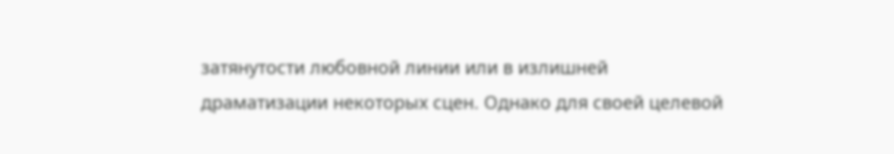затянутости любовной линии или в излишней драматизации некоторых сцен. Однако для своей целевой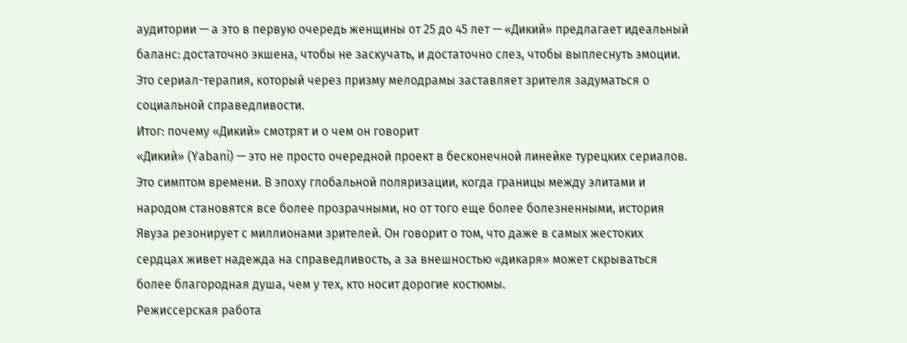аудитории — а это в первую очередь женщины от 25 до 45 лет — «Дикий» предлагает идеальный баланс: достаточно экшена, чтобы не заскучать, и достаточно слез, чтобы выплеснуть эмоции. Это сериал-терапия, который через призму мелодрамы заставляет зрителя задуматься о социальной справедливости.
Итог: почему «Дикий» смотрят и о чем он говорит
«Дикий» (Yabani) — это не просто очередной проект в бесконечной линейке турецких сериалов. Это симптом времени. В эпоху глобальной поляризации, когда границы между элитами и народом становятся все более прозрачными, но от того еще более болезненными, история Явуза резонирует с миллионами зрителей. Он говорит о том, что даже в самых жестоких сердцах живет надежда на справедливость, а за внешностью «дикаря» может скрываться более благородная душа, чем у тех, кто носит дорогие костюмы.
Режиссерская работа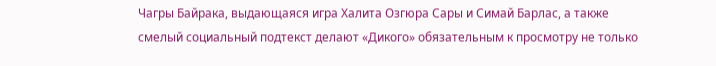Чагры Байрака, выдающаяся игра Халита Озгюра Сары и Симай Барлас, а также смелый социальный подтекст делают «Дикого» обязательным к просмотру не только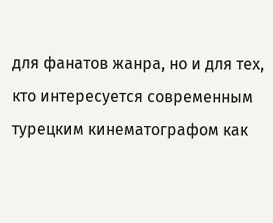для фанатов жанра, но и для тех, кто интересуется современным турецким кинематографом как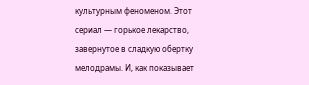культурным феноменом. Этот сериал — горькое лекарство, завернутое в сладкую обертку мелодрамы. И, как показывает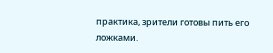практика, зрители готовы пить его ложками.